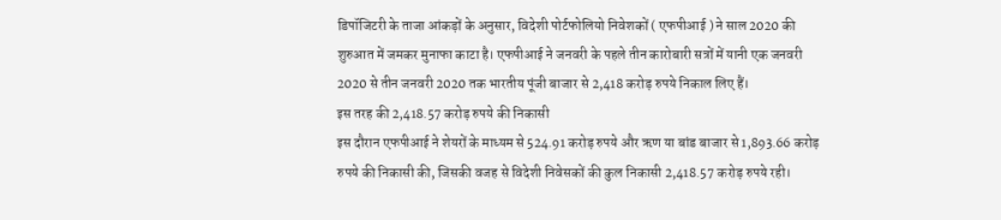डिपॉजिटरी के ताजा आंकड़ों के अनुसार, विदेशी पोर्टफोलियो निवेशकों ( एफपीआई ) ने साल 2020 की शुरुआत में जमकर मुनाफा काटा है। एफपीआई ने जनवरी के पहले तीन कारोबारी सत्रों में यानी एक जनवरी 2020 से तीन जनवरी 2020 तक भारतीय पूंजी बाजार से 2,418 करोड़ रुपये निकाल लिए हैं।
इस तरह की 2,418.57 करोड़ रुपये की निकासी
इस दौरान एफपीआई ने शेयरों के माध्यम से 524.91 करोड़ रुपये और ऋण या बांड बाजार से 1,893.66 करोड़ रुपये की निकासी की, जिसकी वजह से विदेशी निवेसकों की कुल निकासी 2,418.57 करोड़ रुपये रही।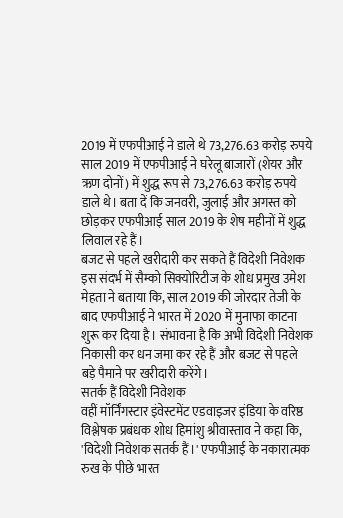2019 में एफपीआई ने डाले थे 73,276.63 करोड़ रुपये
साल 2019 में एफपीआई ने घरेलू बाजारों (शेयर और ऋण दोनों) में शुद्ध रूप से 73,276.63 करोड़ रुपये डाले थे। बता दें कि जनवरी, जुलाई और अगस्त को छोड़कर एफपीआई साल 2019 के शेष महीनों में शुद्ध लिवाल रहे हैं।
बजट से पहले खरीदारी कर सकते हैं विदेशी निवेशक
इस संदर्भ में सैम्को सिक्योरिटीज के शोध प्रमुख उमेश मेहता ने बताया कि, साल 2019 की जोरदार तेजी के बाद एफपीआई ने भारत में 2020 में मुनाफा काटना शुरू कर दिया है। संभावना है कि अभी विदेशी निवेशक निकासी कर धन जमा कर रहे हैं और बजट से पहले बड़े पैमाने पर खरीदारी करेंगे।
सतर्क हैं विदेशी निवेशक
वहीं मॉर्निंगस्टार इंवेस्टमेंट एडवाइजर इंडिया के वरिष्ठ विश्लेषक प्रबंधक शोध हिमांशु श्रीवास्ताव ने कहा कि, 'विदेशी निवेशक सतर्क हैं।' एफपीआई के नकारात्मक रुख के पीछे भारत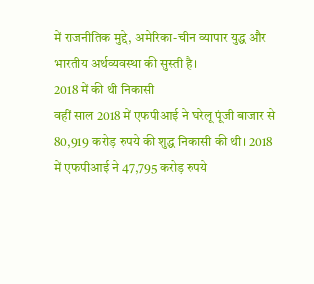में राजनीतिक मुद्दे, अमेरिका-चीन व्यापार युद्ध और भारतीय अर्थव्यवस्था की सुस्ती है।
2018 में की थी निकासी
वहीं साल 2018 में एफपीआई ने घरेलू पूंजी बाजार से 80,919 करोड़ रुपये की शुद्ध निकासी की थी। 2018 में एफपीआई ने 47,795 करोड़ रुपये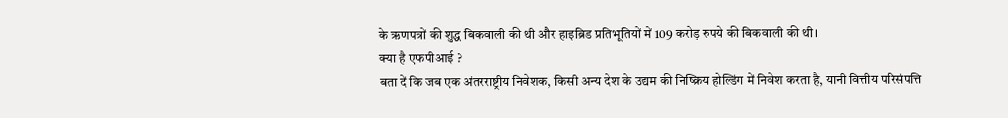के ऋणपत्रों की शुद्ध बिकवाली की थी और हाइब्रिड प्रतिभूतियों में 109 करोड़ रुपये की बिकवाली की थी।
क्या है एफपीआई ?
बता दें कि जब एक अंतरराष्ट्रीय निवेशक, किसी अन्य देश के उद्यम की निष्क्रिय होल्डिंग में निवेश करता है, यानी वित्तीय परिसंपत्ति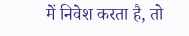में निवेश करता है, तो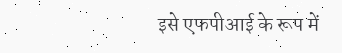इसे एफपीआई के रूप में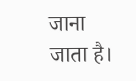जाना जाता है।